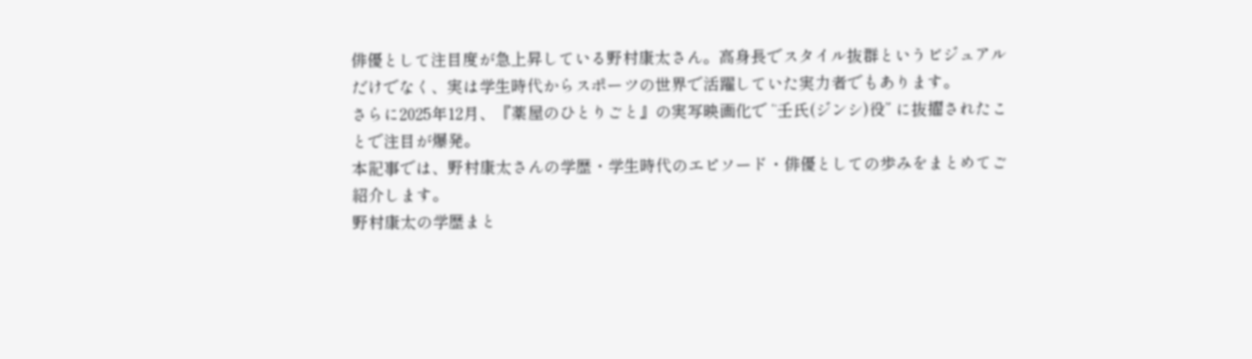俳優として注目度が急上昇している野村康太さん。高身長でスタイル抜群というビジュアルだけでなく、実は学生時代からスポーツの世界で活躍していた実力者でもあります。
さらに2025年12月、『薬屋のひとりごと』の実写映画化で “壬氏(ジンシ)役” に抜擢されたことで注目が爆発。
本記事では、野村康太さんの学歴・学生時代のエピソード・俳優としての歩みをまとめてご紹介します。
野村康太の学歴まと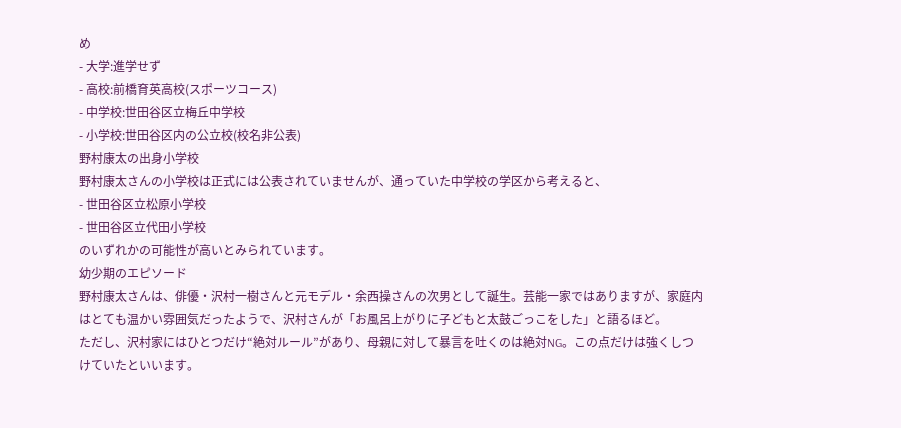め
- 大学:進学せず
- 高校:前橋育英高校(スポーツコース)
- 中学校:世田谷区立梅丘中学校
- 小学校:世田谷区内の公立校(校名非公表)
野村康太の出身小学校
野村康太さんの小学校は正式には公表されていませんが、通っていた中学校の学区から考えると、
- 世田谷区立松原小学校
- 世田谷区立代田小学校
のいずれかの可能性が高いとみられています。
幼少期のエピソード
野村康太さんは、俳優・沢村一樹さんと元モデル・余西操さんの次男として誕生。芸能一家ではありますが、家庭内はとても温かい雰囲気だったようで、沢村さんが「お風呂上がりに子どもと太鼓ごっこをした」と語るほど。
ただし、沢村家にはひとつだけ“絶対ルール”があり、母親に対して暴言を吐くのは絶対NG。この点だけは強くしつけていたといいます。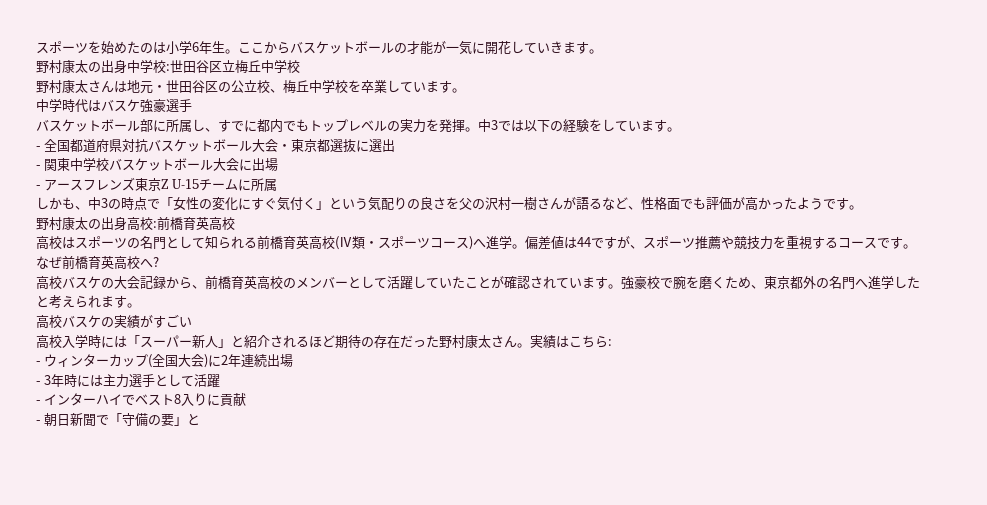スポーツを始めたのは小学6年生。ここからバスケットボールの才能が一気に開花していきます。
野村康太の出身中学校:世田谷区立梅丘中学校
野村康太さんは地元・世田谷区の公立校、梅丘中学校を卒業しています。
中学時代はバスケ強豪選手
バスケットボール部に所属し、すでに都内でもトップレベルの実力を発揮。中3では以下の経験をしています。
- 全国都道府県対抗バスケットボール大会・東京都選抜に選出
- 関東中学校バスケットボール大会に出場
- アースフレンズ東京Z U-15チームに所属
しかも、中3の時点で「女性の変化にすぐ気付く」という気配りの良さを父の沢村一樹さんが語るなど、性格面でも評価が高かったようです。
野村康太の出身高校:前橋育英高校
高校はスポーツの名門として知られる前橋育英高校(Ⅳ類・スポーツコース)へ進学。偏差値は44ですが、スポーツ推薦や競技力を重視するコースです。
なぜ前橋育英高校へ?
高校バスケの大会記録から、前橋育英高校のメンバーとして活躍していたことが確認されています。強豪校で腕を磨くため、東京都外の名門へ進学したと考えられます。
高校バスケの実績がすごい
高校入学時には「スーパー新人」と紹介されるほど期待の存在だった野村康太さん。実績はこちら:
- ウィンターカップ(全国大会)に2年連続出場
- 3年時には主力選手として活躍
- インターハイでベスト8入りに貢献
- 朝日新聞で「守備の要」と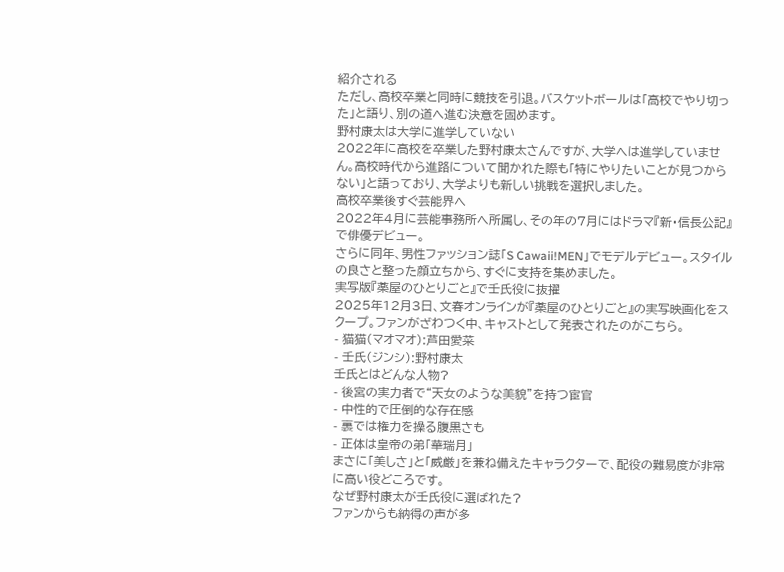紹介される
ただし、高校卒業と同時に競技を引退。バスケットボールは「高校でやり切った」と語り、別の道へ進む決意を固めます。
野村康太は大学に進学していない
2022年に高校を卒業した野村康太さんですが、大学へは進学していません。高校時代から進路について聞かれた際も「特にやりたいことが見つからない」と語っており、大学よりも新しい挑戦を選択しました。
高校卒業後すぐ芸能界へ
2022年4月に芸能事務所へ所属し、その年の7月にはドラマ『新・信長公記』で俳優デビュー。
さらに同年、男性ファッション誌「S Cawaii!MEN」でモデルデビュー。スタイルの良さと整った顔立ちから、すぐに支持を集めました。
実写版『薬屋のひとりごと』で壬氏役に抜擢
2025年12月3日、文春オンラインが『薬屋のひとりごと』の実写映画化をスクープ。ファンがざわつく中、キャストとして発表されたのがこちら。
- 猫猫(マオマオ):芦田愛菜
- 壬氏(ジンシ):野村康太
壬氏とはどんな人物?
- 後宮の実力者で“天女のような美貌”を持つ宦官
- 中性的で圧倒的な存在感
- 裏では権力を操る腹黒さも
- 正体は皇帝の弟「華瑞月」
まさに「美しさ」と「威厳」を兼ね備えたキャラクターで、配役の難易度が非常に高い役どころです。
なぜ野村康太が壬氏役に選ばれた?
ファンからも納得の声が多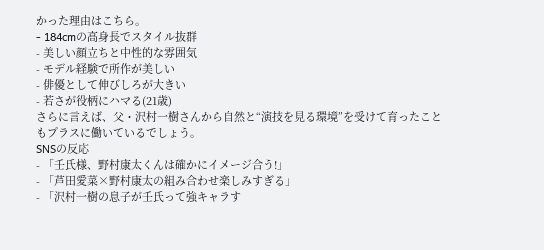かった理由はこちら。
- 184cmの高身長でスタイル抜群
- 美しい顔立ちと中性的な雰囲気
- モデル経験で所作が美しい
- 俳優として伸びしろが大きい
- 若さが役柄にハマる(21歳)
さらに言えば、父・沢村一樹さんから自然と“演技を見る環境”を受けて育ったこともプラスに働いているでしょう。
SNSの反応
- 「壬氏様、野村康太くんは確かにイメージ合う!」
- 「芦田愛菜×野村康太の組み合わせ楽しみすぎる」
- 「沢村一樹の息子が壬氏って強キャラす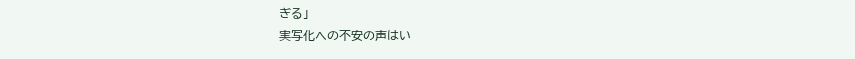ぎる」
実写化への不安の声はい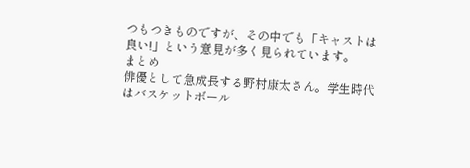つもつきものですが、その中でも「キャストは良い!」という意見が多く見られています。
まとめ
俳優として急成長する野村康太さん。学生時代はバスケットボール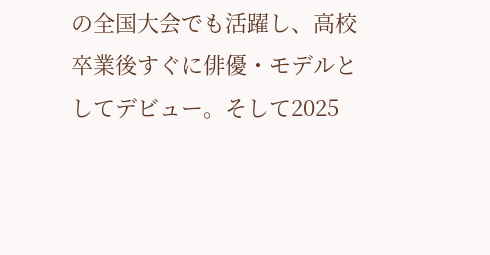の全国大会でも活躍し、高校卒業後すぐに俳優・モデルとしてデビュー。そして2025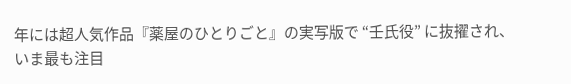年には超人気作品『薬屋のひとりごと』の実写版で “壬氏役” に抜擢され、いま最も注目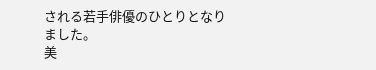される若手俳優のひとりとなりました。
美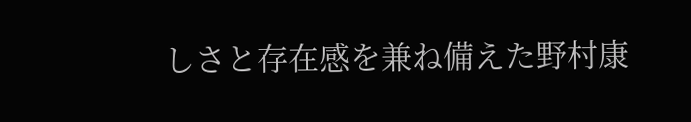しさと存在感を兼ね備えた野村康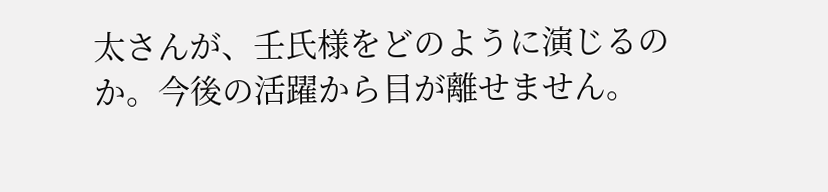太さんが、壬氏様をどのように演じるのか。今後の活躍から目が離せません。